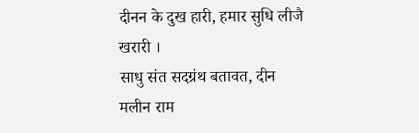दीनन के दुख हारी, हमार सुधि लीजै खरारी ।
साधु संत सदग्रंथ बतावत, दीन मलीन राम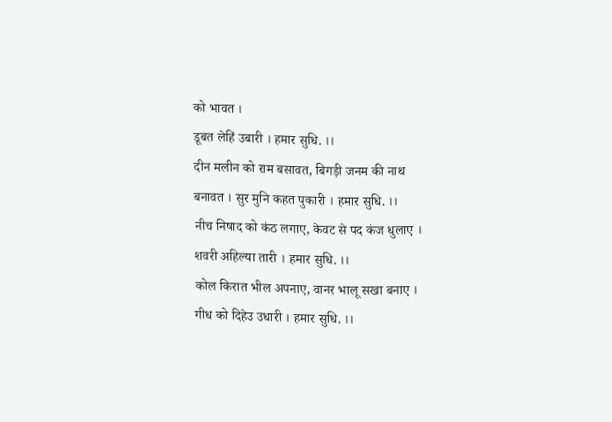को भावत ।
डूबत लेहिं उबारी । हमार सुधि. ।।
दीन मलीन को राम बसावत, बिगड़ी जनम की नाथ बनावत । सुर मुनि कहत पुकारी । हमार सुधि. ।।
नीच निषाद को कंठ लगाए, केवट से पद कंज धुलाए ।
शवरी अहिल्या तारी । हमार सुधि. ।।
कोल किरात भील अपनाए, वानर भालू सखा बनाए ।
गीध को दिहेउ उधारी । हमार सुधि. ।।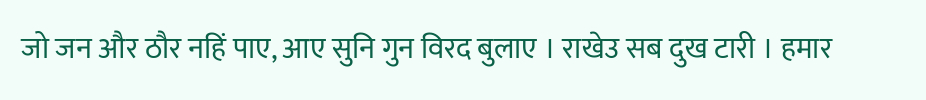जो जन और ठौर नहिं पाए, आए सुनि गुन विरद बुलाए । राखेउ सब दुख टारी । हमार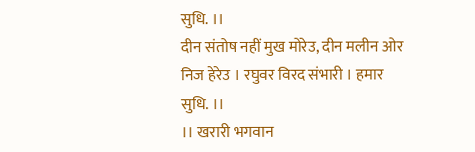सुधि. ।।
दीन संतोष नहीं मुख मोरेउ, दीन मलीन ओर निज हेरेउ । रघुवर विरद संभारी । हमार सुधि. ।।
।। खरारी भगवान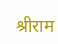श्रीराम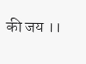की जय ।।